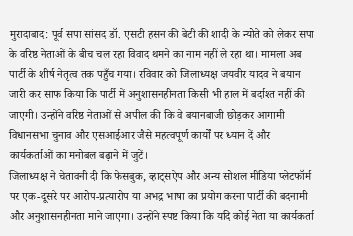मुरादाबाद: पूर्व सपा सांसद डॉ. एसटी हसन की बेटी की शादी के न्योते को लेकर सपा के वरिष्ठ नेताओं के बीच चल रहा विवाद थमने का नाम नहीं ले रहा था। मामला अब पार्टी के शीर्ष नेतृत्व तक पहुँच गया। रविवार को जिलाध्यक्ष जयवीर यादव ने बयान जारी कर साफ किया कि पार्टी में अनुशासनहीनता किसी भी हाल में बर्दाश्त नहीं की जाएगी। उन्होंने वरिष्ठ नेताओं से अपील की कि वे बयानबाजी छोड़कर आगामी विधानसभा चुनाव और एसआईआर जैसे महत्वपूर्ण कार्यों पर ध्यान दें और कार्यकर्ताओं का मनोबल बढ़ाने में जुटें।
जिलाध्यक्ष ने चेतावनी दी कि फेसबुक, व्हाट्सऐप और अन्य सोशल मीडिया प्लेटफॉर्म पर एक-दूसरे पर आरोप-प्रत्यारोप या अभद्र भाषा का प्रयोग करना पार्टी की बदनामी और अनुशासनहीनता माने जाएगा। उन्होंने स्पष्ट किया कि यदि कोई नेता या कार्यकर्ता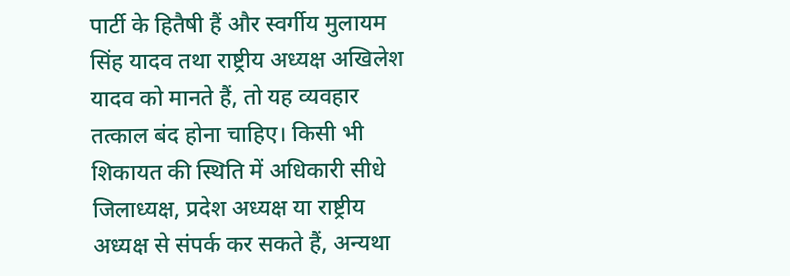पार्टी के हितैषी हैं और स्वर्गीय मुलायम सिंह यादव तथा राष्ट्रीय अध्यक्ष अखिलेश यादव को मानते हैं, तो यह व्यवहार तत्काल बंद होना चाहिए। किसी भी शिकायत की स्थिति में अधिकारी सीधे जिलाध्यक्ष, प्रदेश अध्यक्ष या राष्ट्रीय अध्यक्ष से संपर्क कर सकते हैं, अन्यथा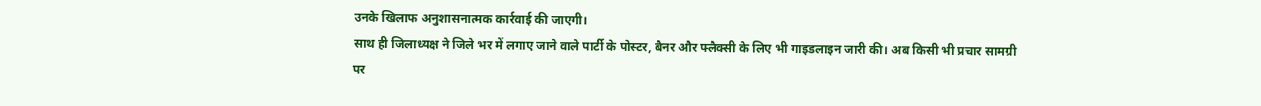उनके खिलाफ अनुशासनात्मक कार्रवाई की जाएगी।
साथ ही जिलाध्यक्ष ने जिले भर में लगाए जाने वाले पार्टी के पोस्टर, बैनर और फ्लैक्सी के लिए भी गाइडलाइन जारी की। अब किसी भी प्रचार सामग्री पर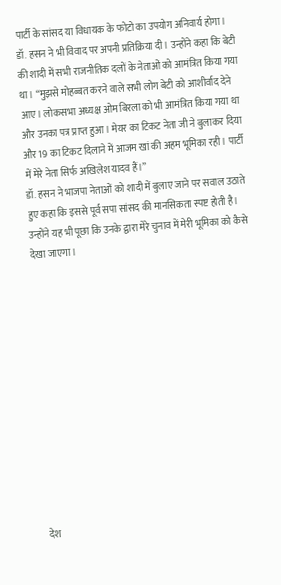पार्टी के सांसद या विधायक के फोटो का उपयोग अनिवार्य होगा।
डॉ. हसन ने भी विवाद पर अपनी प्रतिक्रिया दी। उन्होंने कहा कि बेटी की शादी में सभी राजनीतिक दलों के नेताओं को आमंत्रित किया गया था। “मुझसे मोहब्बत करने वाले सभी लोग बेटी को आशीर्वाद देने आए। लोकसभा अध्यक्ष ओम बिरला को भी आमंत्रित किया गया था और उनका पत्र प्राप्त हुआ। मेयर का टिकट नेता जी ने बुलाकर दिया और 19 का टिकट दिलाने में आजम खां की अहम भूमिका रही। पार्टी में मेरे नेता सिर्फ अखिलेश यादव हैं।”
डॉ. हसन ने भाजपा नेताओं को शादी में बुलाए जाने पर सवाल उठाते हुए कहा कि इससे पूर्व सपा सांसद की मानसिकता स्पष्ट होती है। उन्होंने यह भी पूछा कि उनके द्वारा मेरे चुनाव में मेरी भूमिका को कैसे देखा जाएगा।













देश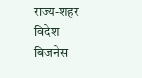राज्य-शहर
विदेश
बिजनेस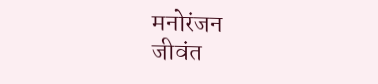मनोरंजन
जीवंत